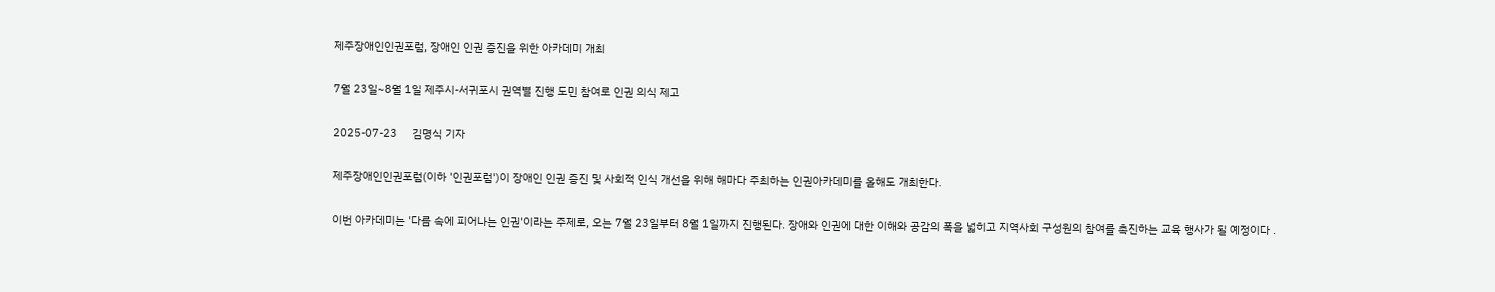제주장애인인권포럼, 장애인 인권 증진을 위한 아카데미 개최

7월 23일~8월 1일 제주시-서귀포시 권역별 진행 도민 참여로 인권 의식 제고

2025-07-23     김명식 기자

제주장애인인권포럼(이하 '인권포럼')이 장애인 인권 증진 및 사회적 인식 개선을 위해 해마다 주최하는 인권아카데미를 올해도 개최한다.

이번 아카데미는 '다름 속에 피어나는 인권'이라는 주제로, 오는 7월 23일부터 8월 1일까지 진행된다. 장애와 인권에 대한 이해와 공감의 폭을 넓히고 지역사회 구성원의 참여를 촉진하는 교육 행사가 될 예정이다 .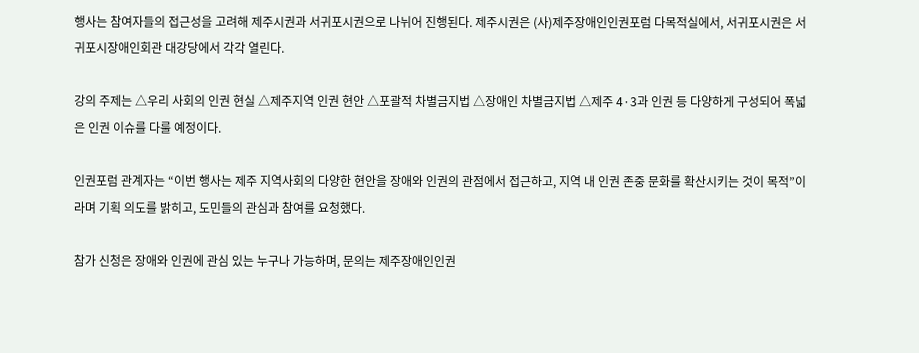행사는 참여자들의 접근성을 고려해 제주시권과 서귀포시권으로 나뉘어 진행된다. 제주시권은 (사)제주장애인인권포럼 다목적실에서, 서귀포시권은 서귀포시장애인회관 대강당에서 각각 열린다.

강의 주제는 △우리 사회의 인권 현실 △제주지역 인권 현안 △포괄적 차별금지법 △장애인 차별금지법 △제주 4·3과 인권 등 다양하게 구성되어 폭넓은 인권 이슈를 다룰 예정이다.

인권포럼 관계자는 “이번 행사는 제주 지역사회의 다양한 현안을 장애와 인권의 관점에서 접근하고, 지역 내 인권 존중 문화를 확산시키는 것이 목적”이라며 기획 의도를 밝히고, 도민들의 관심과 참여를 요청했다.

참가 신청은 장애와 인권에 관심 있는 누구나 가능하며, 문의는 제주장애인인권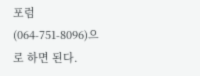포럼(064-751-8096)으로 하면 된다.